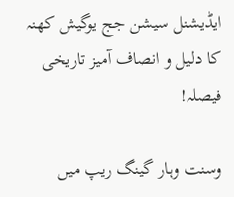ایڈیشنل سیشن جج یوگیش کھنہ کا دلیل و انصاف آمیز تاریخی فیصلہ!

وسنت وہار گینگ ریپ میں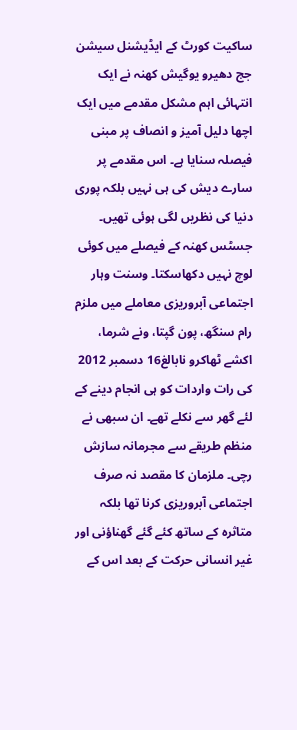ساکیت کورٹ کے ایڈیشنل سیشن جج دھیرو یوگیش کھنہ نے ایک انتہائی اہم مشکل مقدمے میں ایک اچھا دلیل آمیز و انصاف پر مبنی فیصلہ سنایا ہے۔ اس مقدمے پر سارے دیش کی ہی نہیں بلکہ پوری دنیا کی نظریں لگی ہوئی تھیں۔ جسٹس کھنہ کے فیصلے میں کوئی لوچ نہیں دکھاسکتا۔ وسنت وہار اجتماعی آبروریزی معاملے میں ملزم رام سنگھ، پون گپتا، ونے شرما، اکشے ٹھاکرو نابالغ16 دسمبر 2012 کی رات واردات کو ہی انجام دینے کے لئے گھر سے نکلے تھے۔ ان سبھی نے منظم طریقے سے مجرمانہ سازش رچی۔ ملزمان کا مقصد نہ صرف اجتماعی آبروریزی کرنا تھا بلکہ متاثرہ کے ساتھ کئے گئے گھناؤنی اور غیر انسانی حرکت کے بعد اس کے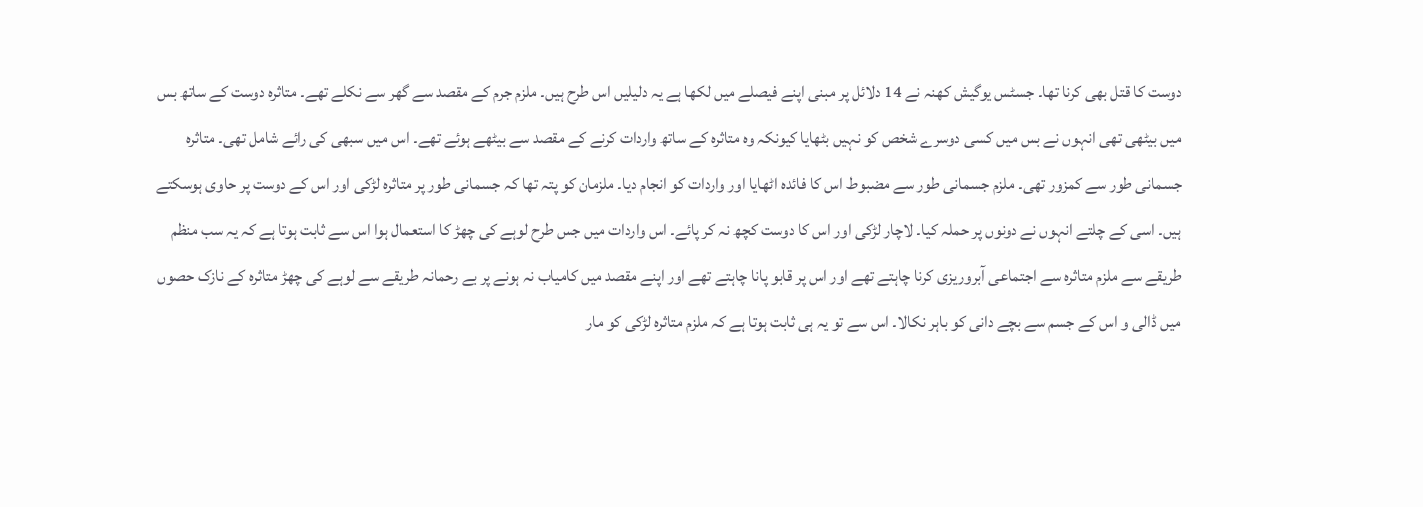دوست کا قتل بھی کرنا تھا۔ جسٹس یوگیش کھنہ نے 14 دلائل پر مبنی اپنے فیصلے میں لکھا ہے یہ دلیلیں اس طرح ہیں۔ ملزم جرم کے مقصد سے گھر سے نکلے تھے۔ متاثرہ دوست کے ساتھ بس میں بیٹھی تھی انہوں نے بس میں کسی دوسرے شخص کو نہیں بٹھایا کیونکہ وہ متاثرہ کے ساتھ واردات کرنے کے مقصد سے بیٹھے ہوئے تھے۔ اس میں سبھی کی رائے شامل تھی۔ متاثرہ جسمانی طور سے کمزور تھی۔ ملزم جسمانی طور سے مضبوط اس کا فائدہ اٹھایا اور واردات کو انجام دیا۔ ملزمان کو پتہ تھا کہ جسمانی طور پر متاثرہ لڑکی اور اس کے دوست پر حاوی ہوسکتے ہیں۔ اسی کے چلتے انہوں نے دونوں پر حملہ کیا۔ لاچار لڑکی اور اس کا دوست کچھ نہ کر پائے۔ اس واردات میں جس طرح لوہے کی چھڑ کا استعمال ہوا اس سے ثابت ہوتا ہے کہ یہ سب منظم طریقے سے ملزم متاثرہ سے اجتماعی آبروریزی کرنا چاہتے تھے اور اس پر قابو پانا چاہتے تھے اور اپنے مقصد میں کامیاب نہ ہونے پر بے رحمانہ طریقے سے لوہے کی چھڑ متاثرہ کے نازک حصوں میں ڈالی و اس کے جسم سے بچے دانی کو باہر نکالا۔ اس سے تو یہ ہی ثابت ہوتا ہے کہ ملزم متاثرہ لڑکی کو مار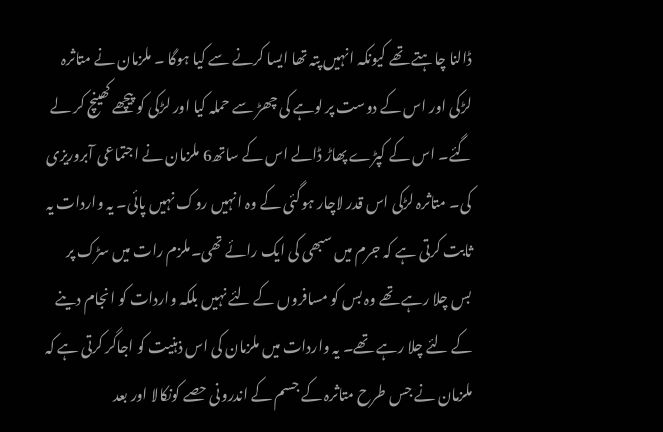ڈالنا چاہتے تھے کیونکہ انہیں پتہ تھا ایسا کرنے سے کیا ہوگا ۔ ملزمان نے متاثرہ لڑکی اور اس کے دوست پر لوہے کی چھڑ سے حملہ کیا اور لڑکی کو پیچھے کھینچ کر لے گئے۔ اس کے کپڑے پھاڑ ڈالے اس کے ساتھ6 ملزمان نے اجتماعی آبروریزی کی۔ متاثرہ لڑکی اس قدر لاچار ہوگئی کے وہ انہیں روک نہیں پائی۔ یہ واردات یہ ثابت کرتی ہے کہ جرم میں سبھی کی ایک رائے تھی۔ملزم رات میں سڑک پر بس چلا رہے تھے وہ بس کو مسافروں کے لئے نہیں بلکہ واردات کو انجام دینے کے لئے چلا رہے تھے۔ یہ واردات میں ملزمان کی اس ذہنیت کو اجاگر کرتی ہے کہ ملزمان نے جس طرح متاثرہ کے جسم کے اندرونی حصے کونکالا اور بعد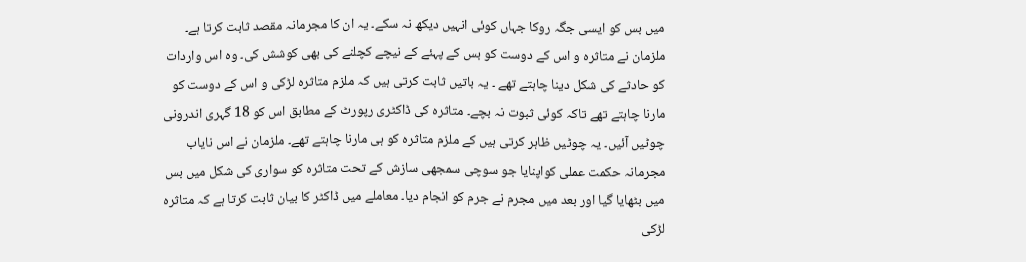میں بس کو ایسی جگہ روکا جہاں کوئی انہیں دیکھ نہ سکے۔ یہ ان کا مجرمانہ مقصد ثابت کرتا ہے۔ ملزمان نے متاثرہ و اس کے دوست کو بس کے پہئے کے نیچے کچلنے کی بھی کوشش کی۔ وہ اس واردات کو حادثے کی شکل دینا چاہتے تھے ۔ یہ باتیں ثابت کرتی ہیں کہ ملزم متاثرہ لڑکی و اس کے دوست کو مارنا چاہتے تھے تاکہ کوئی ثبوت نہ بچے۔ متاثرہ کی ڈاکٹری رپورٹ کے مطابق اس کو 18 گہری اندرونی چوٹیں آئیں۔ یہ چوٹیں ظاہر کرتی ہیں کے ملزم متاثرہ کو ہی مارنا چاہتے تھے۔ ملزمان نے اس نایاب مجرمانہ حکمت عملی کواپنایا جو سوچی سمجھی سازش کے تحت متاثرہ کو سواری کی شکل میں بس میں بٹھایا گیا اور بعد میں مجرم نے جرم کو انجام دیا۔ معاملے میں ڈاکٹر کا بیان ثابت کرتا ہے کہ متاثرہ لڑکی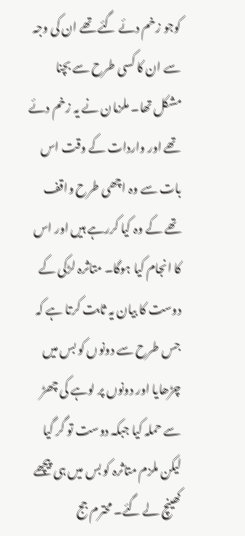کوجو زخم دئے گئے تھے ان کی وجہ سے ان کا کسی طرح سے بچنا مشکل تھا۔ ملزمان نے یہ زخم دئے تھے اور واردات کے وقت اس بات سے وہ اچھی طرح واقف تھے کے وہ کیا کررہے ہیں اور اس کا انجام کیا ہوگا۔ متاثرہ لڑکی کے دوست کا بیان یہ ثابت کرتا ہے کہ جس طرح سے دونوں کو بس میں چڑھایا اور دونوں پر لوہے کی چھڑ سے حملہ کیا جبکہ دوست تو گر گیا لیکن ملزم متاثرہ کو بس میں ہی پیچھے کھینچ لے گئے۔ محترم جج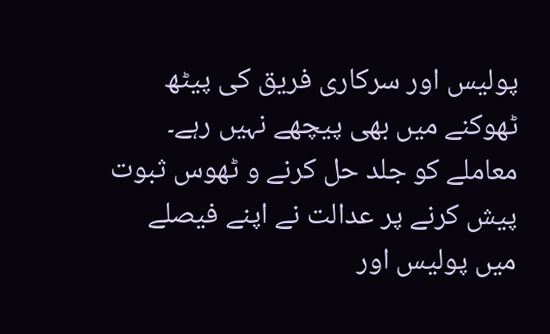پولیس اور سرکاری فریق کی پیٹھ ٹھوکنے میں بھی پیچھے نہیں رہے۔ معاملے کو جلد حل کرنے و ٹھوس ثبوت پیش کرنے پر عدالت نے اپنے فیصلے میں پولیس اور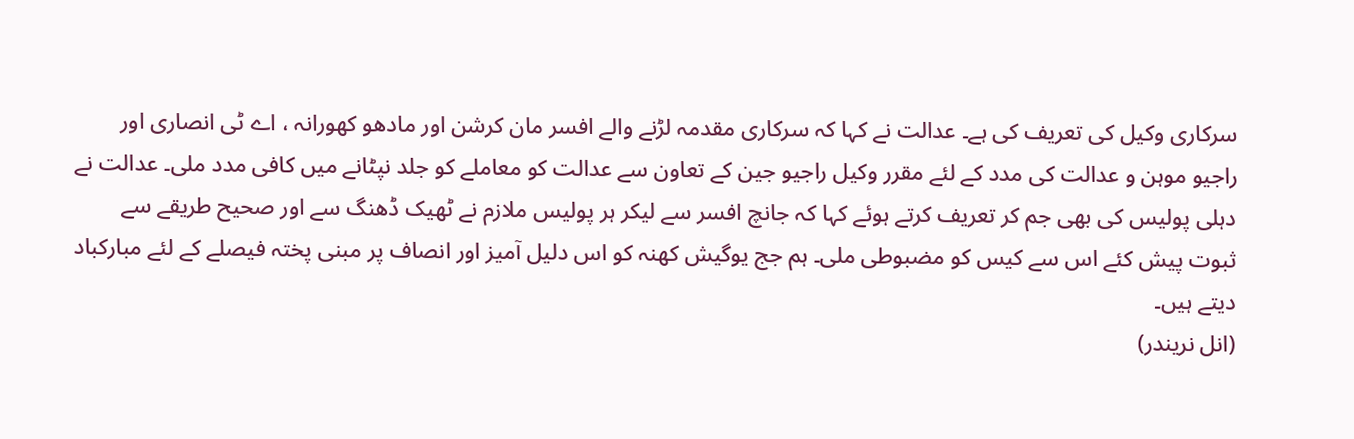سرکاری وکیل کی تعریف کی ہے۔ عدالت نے کہا کہ سرکاری مقدمہ لڑنے والے افسر مان کرشن اور مادھو کھورانہ ، اے ٹی انصاری اور راجیو موہن و عدالت کی مدد کے لئے مقرر وکیل راجیو جین کے تعاون سے عدالت کو معاملے کو جلد نپٹانے میں کافی مدد ملی۔ عدالت نے دہلی پولیس کی بھی جم کر تعریف کرتے ہوئے کہا کہ جانچ افسر سے لیکر ہر پولیس ملازم نے ٹھیک ڈھنگ سے اور صحیح طریقے سے ثبوت پیش کئے اس سے کیس کو مضبوطی ملی۔ ہم جج یوگیش کھنہ کو اس دلیل آمیز اور انصاف پر مبنی پختہ فیصلے کے لئے مبارکباد دیتے ہیں۔
(انل نریندر)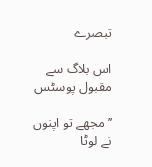تبصرے

اس بلاگ سے مقبول پوسٹس

’’مجھے تو اپنوں نے لوٹا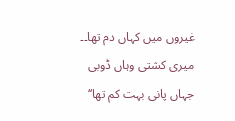غیروں میں کہاں دم تھا۔۔ میری کشتی وہاں ڈوبی جہاں پانی بہت کم تھا‘‘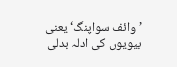’وائف سواپنگ‘ یعنی بیویوں کی ادلہ بدلی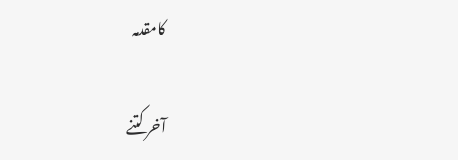کامقدمہ

آخر کتنے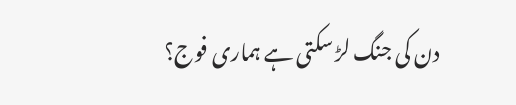دن کی جنگ لڑ سکتی ہے ہماری فوج؟